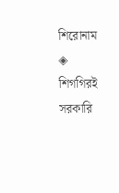শিরোনাম
◈ শিগগিরই সরকারি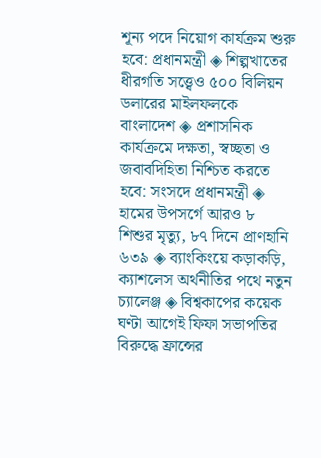শূন্য পদে নিয়োগ কার্যক্রম শুরু হবে: প্রধানমন্ত্রী ◈ শিল্পখাতের ধীরগতি সত্ত্বেও ৫০০ বিলিয়ন ডলারের মাইলফলকে বাংলাদেশ ◈ প্রশাসনিক কার্যক্রমে দক্ষতা, স্বচ্ছতা ও জবাবদিহিতা নিশ্চিত করতে হবে: সংসদে প্রধানমন্ত্রী ◈ হামের উপসর্গে আরও ৮ শিশুর মৃত্যু, ৮৭ দিনে প্রাণহানি ৬৩৯ ◈ ব্যাংকিংয়ে কড়াকড়ি, ক্যাশলেস অর্থনীতির পথে নতুন চ্যালেঞ্জ ◈ বিশ্বকাপের ক‌য়েক ঘণ্টা আগেই ফিফা সভাপতির বিরুদ্ধে ফ্রা‌ন্সের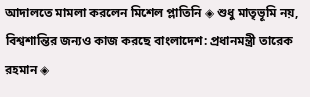আদাল‌তে মামলা করলেন মি‌শেল প্লাতিনি ◈ শুধু মাতৃভূমি নয়, বিশ্বশান্তির জন্যও কাজ করছে বাংলাদেশ: প্রধানমন্ত্রী তারেক রহমান ◈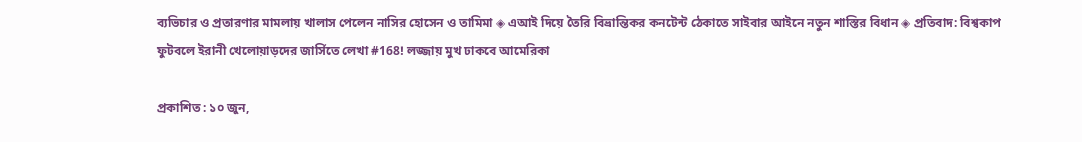ব্যভিচার ও প্রতারণার মামলায় খালাস পেলেন নাসির হোসেন ও তামিমা ◈ এআই দিয়ে তৈরি বিভ্রান্তিকর কনটেন্ট ঠেকাতে সাইবার আইনে নতুন শাস্তির বিধান ◈ প্রতিবাদ: বিশ্বকাপ ফুটবলে ইরানী খে‌লোয়াড়‌দের জার্সিতে লেখা #168! লজ্জায় মুখ ঢাকবে আমেরিকা

প্রকাশিত : ১০ জুন,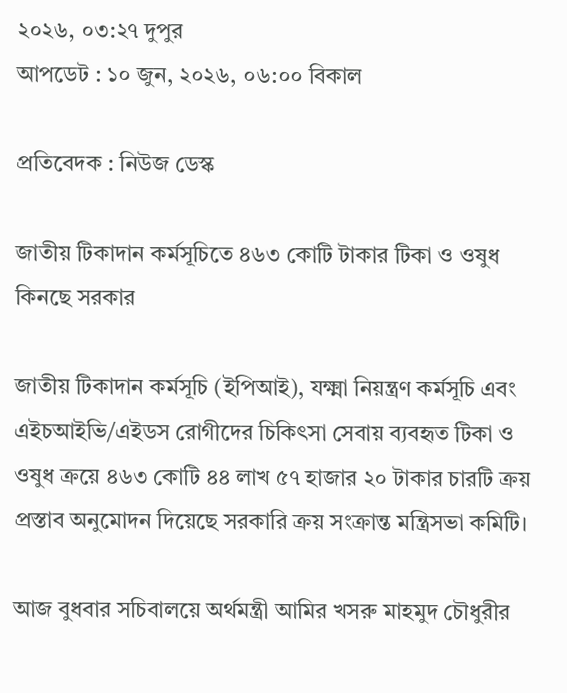২০২৬, ০৩:২৭ দুপুর
আপডেট : ১০ জুন, ২০২৬, ০৬:০০ বিকাল

প্রতিবেদক : নিউজ ডেস্ক

জাতীয় টিকাদান কর্মসূচিতে ৪৬৩ কোটি টাকার টিকা ও ওষুধ কিনছে সরকার

জাতীয় টিকাদান কর্মসূচি (ইপিআই), যক্ষ্মা নিয়ন্ত্রণ কর্মসূচি এবং এইচআইভি/এইডস রোগীদের চিকিৎসা সেবায় ব্যবহৃত টিকা ও ওষুধ ক্রয়ে ৪৬৩ কোটি ৪৪ লাখ ৫৭ হাজার ২০ টাকার চারটি ক্রয় প্রস্তাব অনুমোদন দিয়েছে সরকারি ক্রয় সংক্রান্ত মন্ত্রিসভা কমিটি।

আজ বুধবার সচিবালয়ে অর্থমন্ত্রী আমির খসরু মাহমুদ চৌধুরীর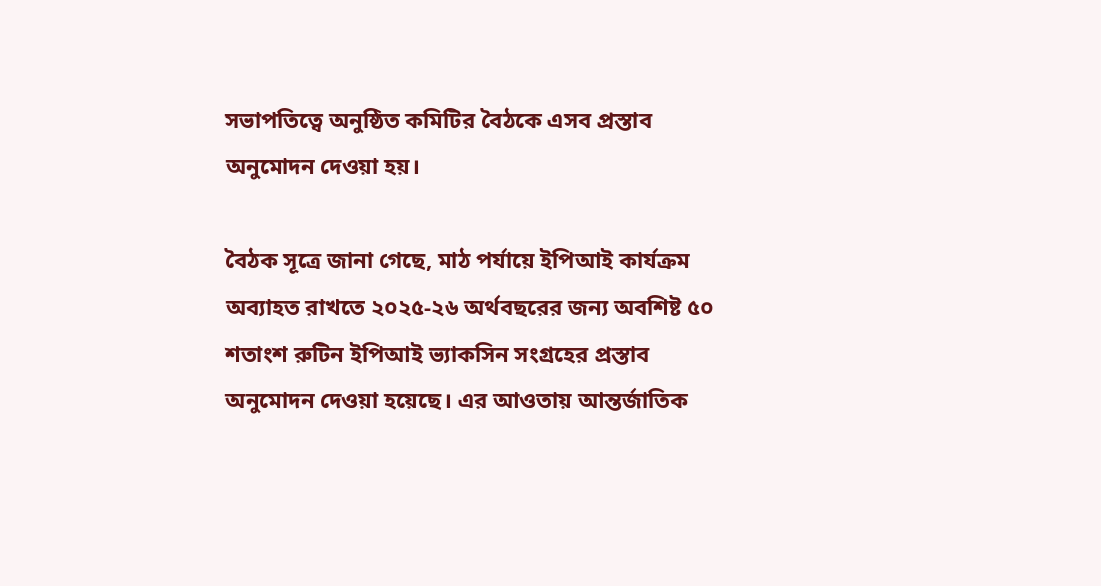সভাপতিত্বে অনুষ্ঠিত কমিটির বৈঠকে এসব প্রস্তাব অনুমোদন দেওয়া হয়।

বৈঠক সূত্রে জানা গেছে, মাঠ পর্যায়ে ইপিআই কার্যক্রম অব্যাহত রাখতে ২০২৫-২৬ অর্থবছরের জন্য অবশিষ্ট ৫০ শতাংশ রুটিন ইপিআই ভ্যাকসিন সংগ্রহের প্রস্তাব অনুমোদন দেওয়া হয়েছে। এর আওতায় আন্তর্জাতিক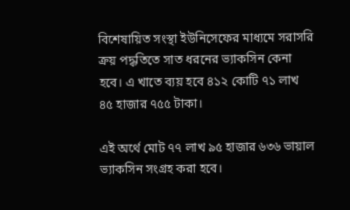বিশেষায়িত সংস্থা ইউনিসেফের মাধ্যমে সরাসরি ক্রয় পদ্ধতিতে সাত ধরনের ভ্যাকসিন কেনা হবে। এ খাতে ব্যয় হবে ৪১২ কোটি ৭১ লাখ ৪৫ হাজার ৭৫৫ টাকা।

এই অর্থে মোট ৭৭ লাখ ৯৫ হাজার ৬৩৬ ভায়াল ভ্যাকসিন সংগ্রহ করা হবে।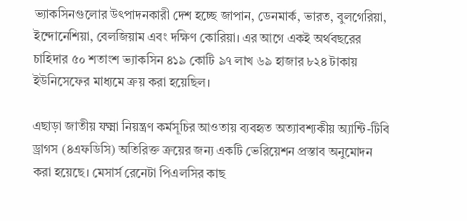ভ্যাকসিনগুলোর উৎপাদনকারী দেশ হচ্ছে জাপান, ডেনমার্ক, ভারত, বুলগেরিয়া, ইন্দোনেশিয়া, বেলজিয়াম এবং দক্ষিণ কোরিয়া। এর আগে একই অর্থবছরের চাহিদার ৫০ শতাংশ ভ্যাকসিন ৪১৯ কোটি ৯৭ লাখ ৬৯ হাজার ৮২৪ টাকায় ইউনিসেফের মাধ্যমে ক্রয় করা হয়েছিল।

এছাড়া জাতীয় যক্ষ্মা নিয়ন্ত্রণ কর্মসূচির আওতায় ব্যবহৃত অত্যাবশ্যকীয় অ্যান্টি-টিবি ড্রাগস (৪এফডিসি) অতিরিক্ত ক্রয়ের জন্য একটি ভেরিয়েশন প্রস্তাব অনুমোদন করা হয়েছে। মেসার্স রেনেটা পিএলসির কাছ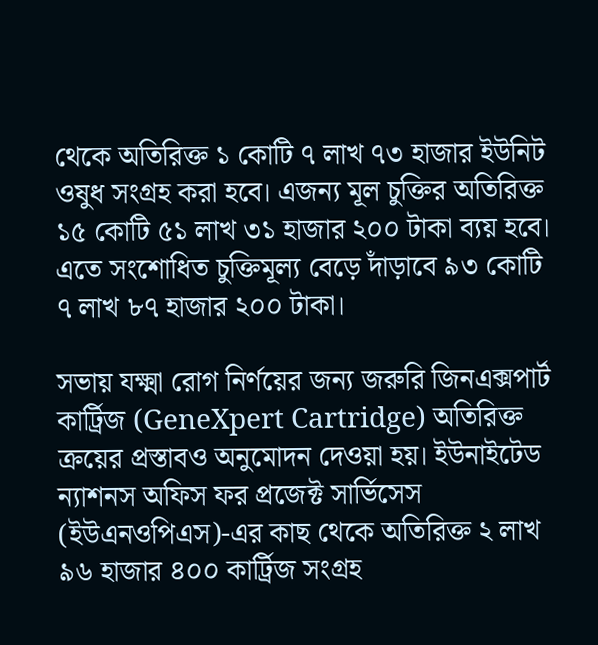থেকে অতিরিক্ত ১ কোটি ৭ লাখ ৭৩ হাজার ইউনিট ওষুধ সংগ্রহ করা হবে। এজন্য মূল চুক্তির অতিরিক্ত ১৫ কোটি ৫১ লাখ ৩১ হাজার ২০০ টাকা ব্যয় হবে। এতে সংশোধিত চুক্তিমূল্য বেড়ে দাঁড়াবে ৯৩ কোটি ৭ লাখ ৮৭ হাজার ২০০ টাকা।

সভায় যক্ষ্মা রোগ নির্ণয়ের জন্য জরুরি জিনএক্সপার্ট কার্ট্রিজ (GeneXpert Cartridge) অতিরিক্ত ক্রয়ের প্রস্তাবও অনুমোদন দেওয়া হয়। ইউনাইটেড ন্যাশনস অফিস ফর প্রজেক্ট সার্ভিসেস (ইউএনওপিএস)-এর কাছ থেকে অতিরিক্ত ২ লাখ ৯৬ হাজার ৪০০ কার্ট্রিজ সংগ্রহ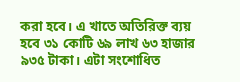করা হবে। এ খাতে অতিরিক্ত ব্যয় হবে ৩১ কোটি ৬৯ লাখ ৬৩ হাজার ৯৩৫ টাকা। এটা সংশোধিত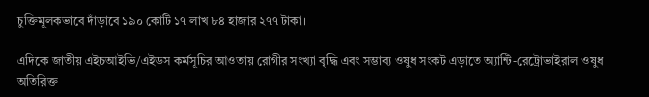চুক্তিমূলকভাবে দাঁড়াবে ১৯০ কোটি ১৭ লাখ ৮৪ হাজার ২৭৭ টাকা।

এদিকে জাতীয় এইচআইভি/এইডস কর্মসূচির আওতায় রোগীর সংখ্যা বৃদ্ধি এবং সম্ভাব্য ওষুধ সংকট এড়াতে অ্যান্টি-রেট্রোভাইরাল ওষুধ অতিরিক্ত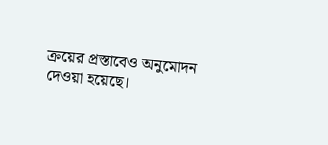ক্রয়ের প্রস্তাবেও অনুমোদন দেওয়া হয়েছে।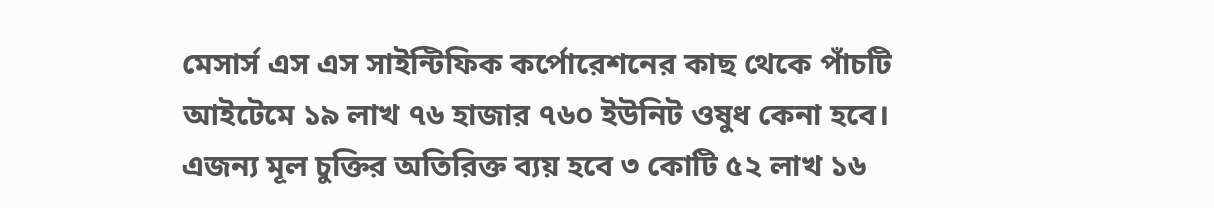মেসার্স এস এস সাইন্টিফিক কর্পোরেশনের কাছ থেকে পাঁচটি আইটেমে ১৯ লাখ ৭৬ হাজার ৭৬০ ইউনিট ওষুধ কেনা হবে। এজন্য মূল চুক্তির অতিরিক্ত ব্যয় হবে ৩ কোটি ৫২ লাখ ১৬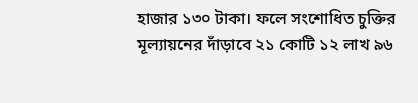হাজার ১৩০ টাকা। ফলে সংশোধিত চুক্তির মূল্যায়নের দাঁড়াবে ২১ কোটি ১২ লাখ ৯৬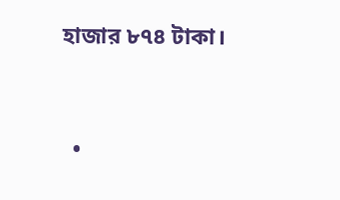হাজার ৮৭৪ টাকা।



  •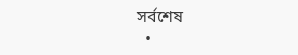সর্বশেষ
  •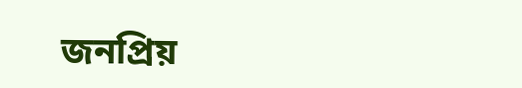জনপ্রিয়